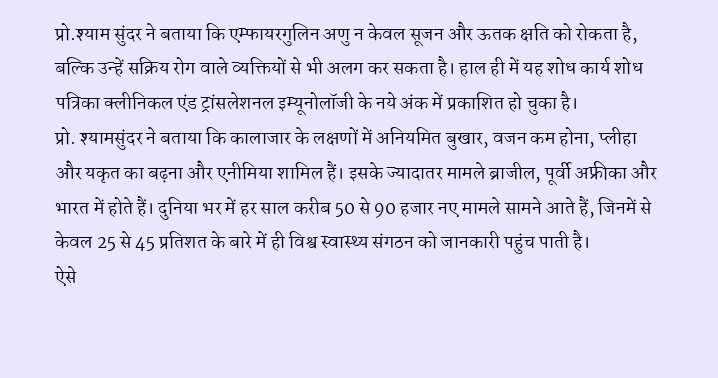प्रो.श्याम सुंदर ने बताया कि एम्फायरगुलिन अणु न केवल सूजन और ऊतक क्षति को रोकता है, बल्कि उन्हें सक्रिय रोग वाले व्यक्तियों से भी अलग कर सकता है। हाल ही में यह शोध कार्य शोध पत्रिका क्लीनिकल एंड ट्रांसलेशनल इम्यूनोलॉजी के नये अंक में प्रकाशित हो चुका है।
प्रो. श्यामसुंदर ने बताया कि कालाजार के लक्षणों में अनियमित बुखार, वजन कम होना, प्लीहा और यकृत का बढ़ना और एनीमिया शामिल हैं। इसके ज्यादातर मामले ब्राजील, पूर्वी अफ्रीका और भारत में होते हैं। दुनिया भर में हर साल करीब 50 से 90 हजार नए मामले सामने आते हैं, जिनमें से केवल 25 से 45 प्रतिशत के बारे में ही विश्व स्वास्थ्य संगठन को जानकारी पहुंच पाती है।
ऐसे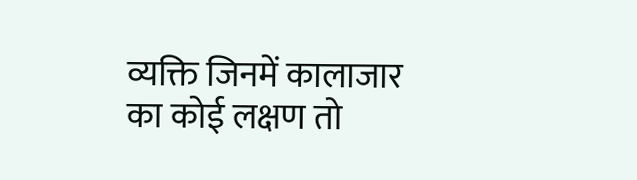व्यक्ति जिनमें कालाजार का कोई लक्षण तो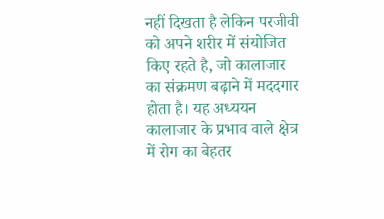नहीं दिखता है लेकिन परजीवी को अपने शरीर में संयोजित किए रहते है, जो कालाजार का संक्रमण बढ़ाने में मददगार होता है। यह अध्ययन कालाजार के प्रभाव वाले क्षेत्र में रोग का बेहतर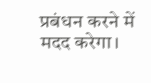प्रबंधन करने में मदद करेगा।